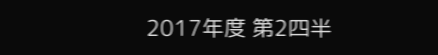2017年度 第2四半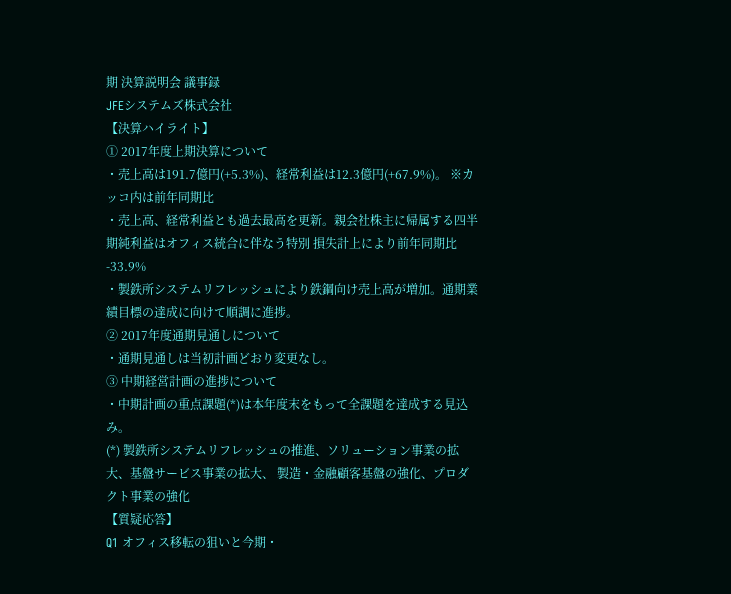期 決算説明会 議事録
JFEシステムズ株式会社
【決算ハイライト】
① 2017年度上期決算について
・売上高は191.7億円(+5.3%)、経常利益は12.3億円(+67.9%)。 ※カッコ内は前年同期比
・売上高、経常利益とも過去最高を更新。親会社株主に帰属する四半期純利益はオフィス統合に伴なう特別 損失計上により前年同期比-33.9%
・製鉄所システムリフレッシュにより鉄鋼向け売上高が増加。通期業績目標の達成に向けて順調に進捗。
② 2017年度通期見通しについて
・通期見通しは当初計画どおり変更なし。
③ 中期経営計画の進捗について
・中期計画の重点課題(*)は本年度末をもって全課題を達成する見込み。
(*) 製鉄所システムリフレッシュの推進、ソリューション事業の拡大、基盤サービス事業の拡大、 製造・金融顧客基盤の強化、プロダクト事業の強化
【質疑応答】
Q1 オフィス移転の狙いと今期・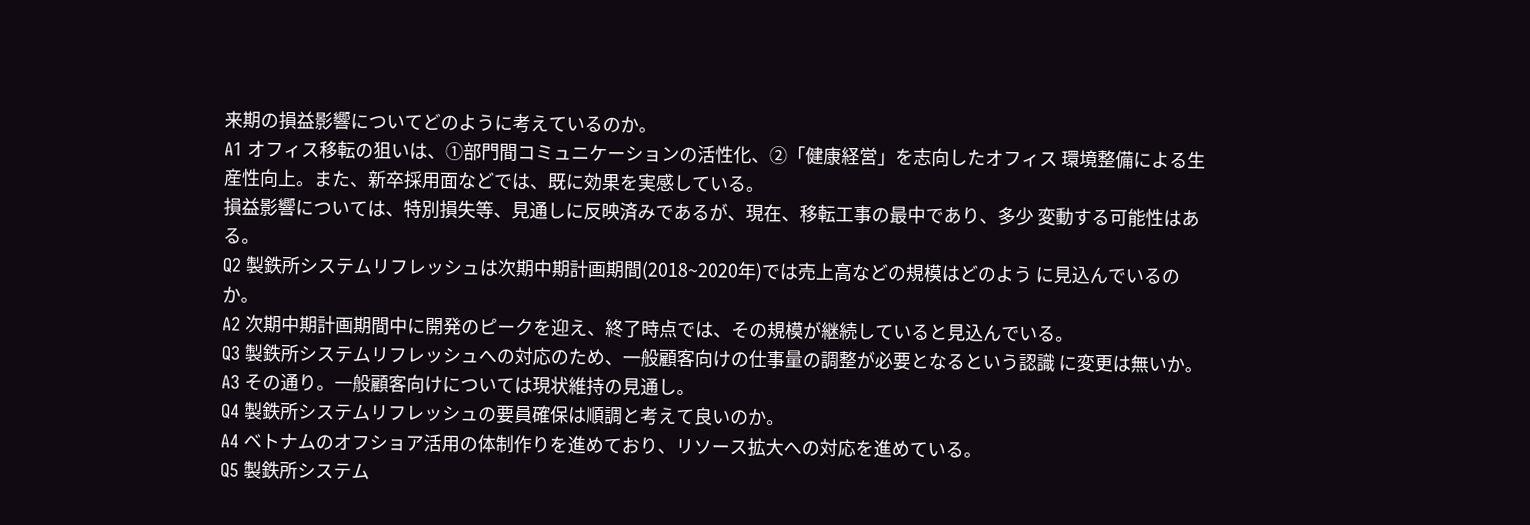来期の損益影響についてどのように考えているのか。
A1 オフィス移転の狙いは、①部門間コミュニケーションの活性化、②「健康経営」を志向したオフィス 環境整備による生産性向上。また、新卒採用面などでは、既に効果を実感している。
損益影響については、特別損失等、見通しに反映済みであるが、現在、移転工事の最中であり、多少 変動する可能性はある。
Q2 製鉄所システムリフレッシュは次期中期計画期間(2018~2020年)では売上高などの規模はどのよう に見込んでいるのか。
A2 次期中期計画期間中に開発のピークを迎え、終了時点では、その規模が継続していると見込んでいる。
Q3 製鉄所システムリフレッシュへの対応のため、一般顧客向けの仕事量の調整が必要となるという認識 に変更は無いか。
A3 その通り。一般顧客向けについては現状維持の見通し。
Q4 製鉄所システムリフレッシュの要員確保は順調と考えて良いのか。
A4 ベトナムのオフショア活用の体制作りを進めており、リソース拡大への対応を進めている。
Q5 製鉄所システム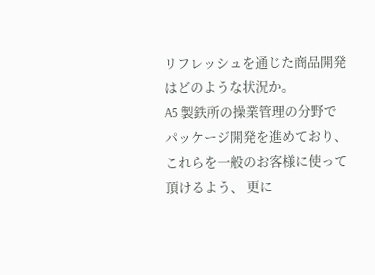リフレッシュを通じた商品開発はどのような状況か。
A5 製鉄所の操業管理の分野でパッケージ開発を進めており、これらを一般のお客様に使って頂けるよう、 更に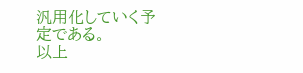汎用化していく予定である。
以上